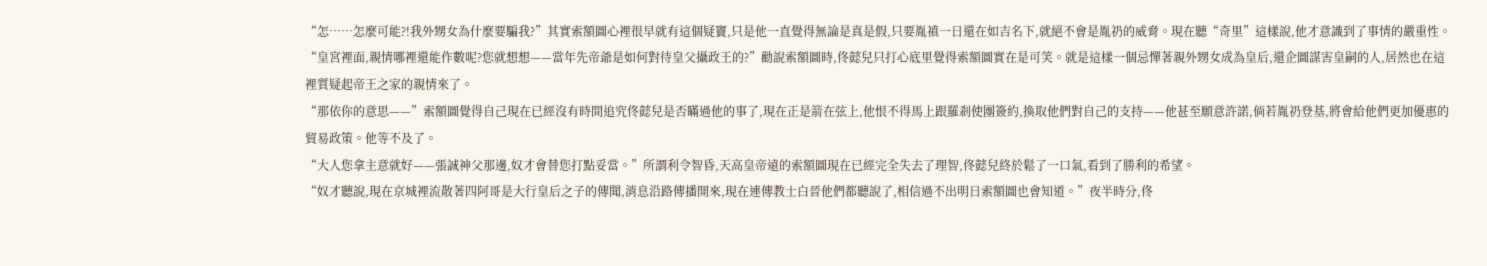“怎……怎麼可能?!我外甥女為什麼要騙我?”其實索額圖心裡很早就有這個疑竇,只是他一直覺得無論是真是假,只要胤禛一日還在如吉名下,就絕不會是胤礽的威脅。現在聽“奇里”這樣說,他才意識到了事情的嚴重性。
“皇宮裡面,親情哪裡還能作數呢?您就想想——當年先帝爺是如何對待皇父攝政王的?”勸說索額圖時,佟懿兒只打心底里覺得索額圖實在是可笑。就是這樣一個忌憚著親外甥女成為皇后,還企圖謀害皇嗣的人,居然也在這裡質疑起帝王之家的親情來了。
“那依你的意思——”索額圖覺得自己現在已經沒有時間追究佟懿兒是否瞞過他的事了,現在正是箭在弦上,他恨不得馬上跟羅剎使團簽約,換取他們對自己的支持——他甚至願意許諾,倘若胤礽登基,將會給他們更加優惠的貿易政策。他等不及了。
“大人您拿主意就好——張誠神父那邊,奴才會替您打點妥當。”所謂利令智昏,天高皇帝遠的索額圖現在已經完全失去了理智,佟懿兒終於鬆了一口氣,看到了勝利的希望。
“奴才聽說,現在京城裡流散著四阿哥是大行皇后之子的傳聞,消息沿路傳播開來,現在連傳教士白晉他們都聽說了,相信過不出明日索額圖也會知道。”夜半時分,佟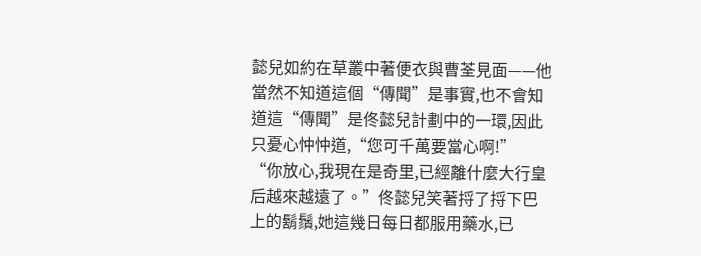懿兒如約在草叢中著便衣與曹荃見面——他當然不知道這個“傳聞”是事實,也不會知道這“傳聞”是佟懿兒計劃中的一環,因此只憂心忡忡道,“您可千萬要當心啊!”
“你放心,我現在是奇里,已經離什麼大行皇后越來越遠了。”佟懿兒笑著捋了捋下巴上的鬍鬚,她這幾日每日都服用藥水,已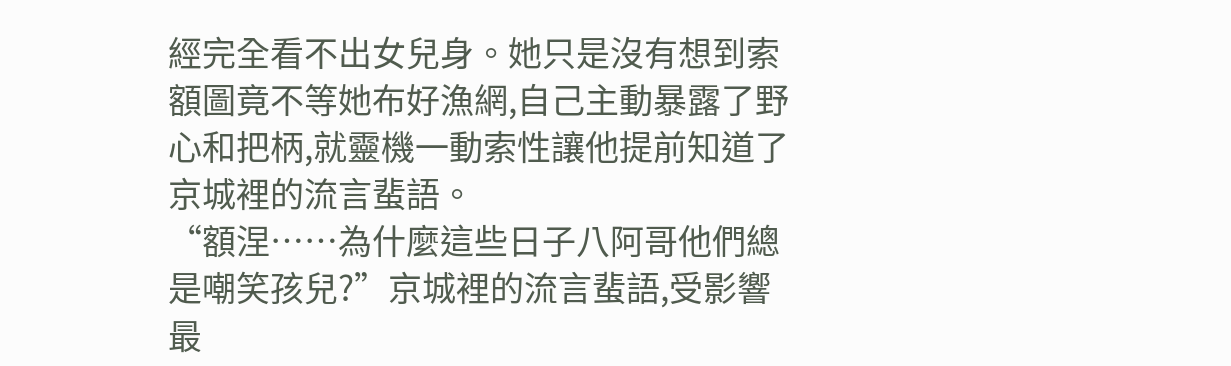經完全看不出女兒身。她只是沒有想到索額圖竟不等她布好漁網,自己主動暴露了野心和把柄,就靈機一動索性讓他提前知道了京城裡的流言蜚語。
“額涅……為什麼這些日子八阿哥他們總是嘲笑孩兒?”京城裡的流言蜚語,受影響最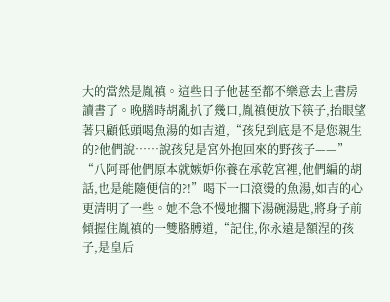大的當然是胤禛。這些日子他甚至都不樂意去上書房讀書了。晚膳時胡亂扒了幾口,胤禛便放下筷子,抬眼望著只顧低頭喝魚湯的如吉道,“孩兒到底是不是您親生的?他們說……說孩兒是宮外抱回來的野孩子——”
“八阿哥他們原本就嫉妒你養在承乾宮裡,他們編的胡話,也是能隨便信的?!”喝下一口滾燙的魚湯,如吉的心更清明了一些。她不急不慢地擱下湯碗湯匙,將身子前傾握住胤禛的一雙胳膊道,“記住,你永遠是額涅的孩子,是皇后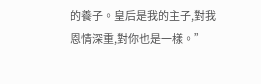的養子。皇后是我的主子,對我恩情深重,對你也是一樣。”